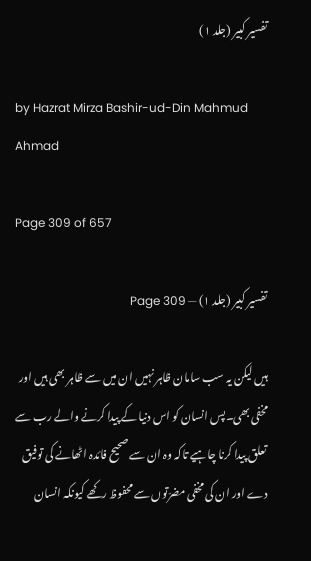تفسیر کبیر (جلد ۱)

by Hazrat Mirza Bashir-ud-Din Mahmud Ahmad

Page 309 of 657

تفسیر کبیر (جلد ۱) — Page 309

ہیں لیکن یہ سب سامان ظاہر نہیں ان میں سے ظاہر بھی ہیں اور مخفی بھی۔پس انسان کو اس دنیا کے پیدا کرنے والے رب سے تعلق پیدا کرنا چاہیے تاکہ وہ ان سے صحیح فائدہ اٹھانے کی توفیق دے اور ان کی مخفی مضرّتوں سے محفوظ رکھے کیونکہ انسان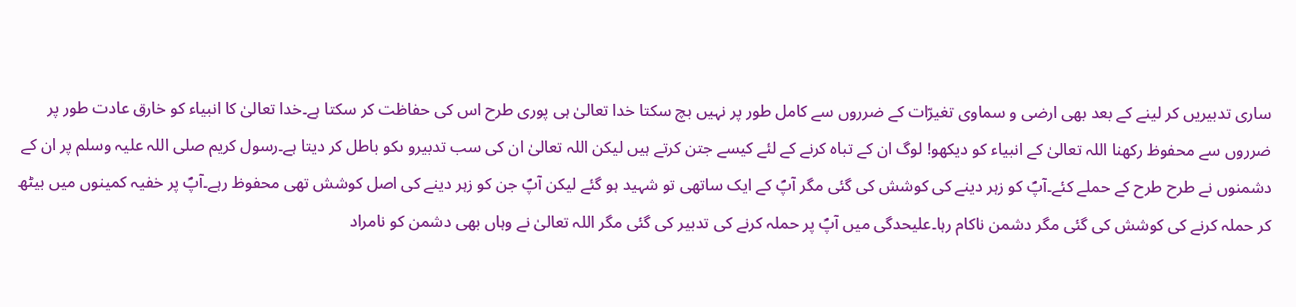ساری تدبیریں کر لینے کے بعد بھی ارضی و سماوی تغیرّات کے ضرروں سے کامل طور پر نہیں بچ سکتا خدا تعالیٰ ہی پوری طرح اس کی حفاظت کر سکتا ہے۔خدا تعالیٰ کا انبیاء کو خارق عادت طور پر ضرروں سے محفوظ رکھنا اللہ تعالیٰ کے انبیاء کو دیکھو! لوگ ان کے تباہ کرنے کے لئے کیسے جتن کرتے ہیں لیکن اللہ تعالیٰ ان کی سب تدبیرو ںکو باطل کر دیتا ہے۔رسول کریم صلی اللہ علیہ وسلم پر ان کے دشمنوں نے طرح طرح کے حملے کئے۔آپؐ کو زہر دینے کی کوشش کی گئی مگر آپؐ کے ایک ساتھی تو شہید ہو گئے لیکن آپؐ جن کو زہر دینے کی اصل کوشش تھی محفوظ رہے۔آپؐ پر خفیہ کمینوں میں بیٹھ کر حملہ کرنے کی کوشش کی گئی مگر دشمن ناکام رہا۔علیحدگی میں آپؐ پر حملہ کرنے کی تدبیر کی گئی مگر اللہ تعالیٰ نے وہاں بھی دشمن کو نامراد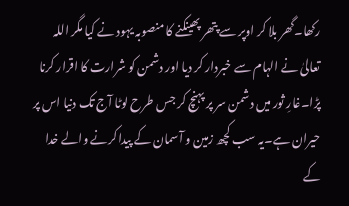رکھا۔گھر بلا کر اوپر سے پتھر پھینکنے کا منصوبہ یہود نے کیا مگر اللہ تعالیٰ نے الہام سے خبردار کر دیا اور دشمن کو شرارت کا اقرار کرنا پڑا۔غارِ ثور میں دشمن سر پر پہنچ کر جس طرح لوٹا آج تک دنیا اس پر حیران ہے۔یہ سب کچھ زمین و آسمان کے پیدا کرنے والے خدا کے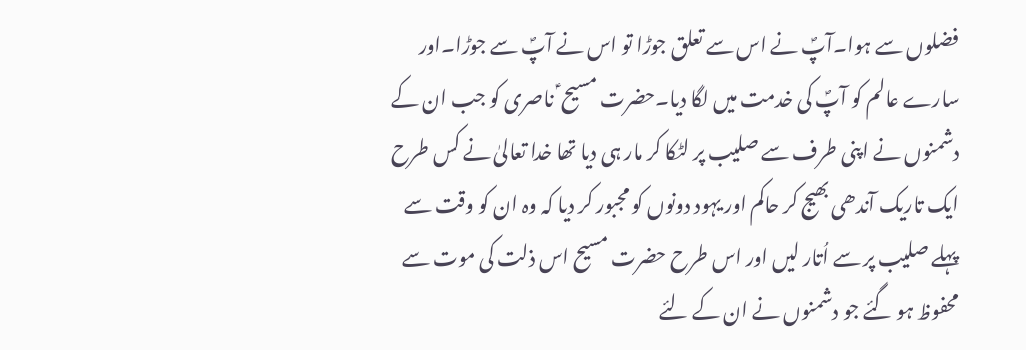فضلوں سے ہوا۔آپؐ نے اس سے تعلق جوڑا تو اس نے آپؐ سے جوڑا۔اور سارے عالم کو آپؐ کی خدمت میں لگا دیا۔حضرت مسیح ؑ ناصری کو جب ان کے دشمنوں نے اپنی طرف سے صلیب پر لٹکا کر مار ہی دیا تھا خدا تعالیٰ نے کس طرح ایک تاریک آندھی بھیج کر حاکم اور یہود دونوں کو مجبور کر دیا کہ وہ ان کو وقت سے پہلے صلیب پر سے اُتار لیں اور اس طرح حضرت مسیح اس ذلت کی موت سے محفوظ ہو گئے جو دشمنوں نے ان کے لئے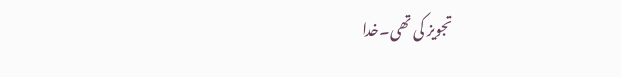تجویز کی تھی۔خدا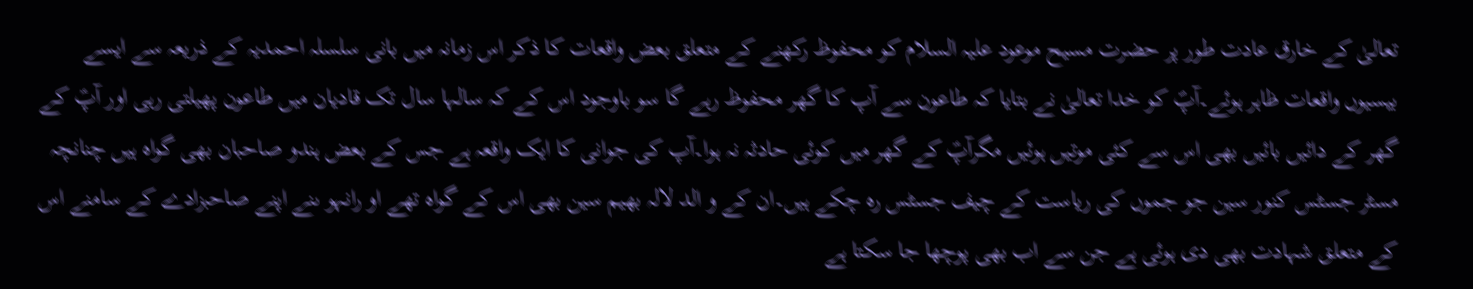تعالیٰ کے خارق عادت طور پر حضرت مسیح موعود علیہ السلام کو محفوظ رکھنے کے متعلق بعض واقعات کا ذکر اس زمانہ میں بانی سلسلہ احمدیہ کے ذریعہ سے ایسے بیسیوں واقعات ظاہر ہوئے۔آپؐ کو خدا تعالیٰ نے بتایا کہ طاعون سے آپ کا گھر محفوظ رہے گا سو باوجود اس کے کہ سالہا سال تک قادیان میں طاعون پھیلتی رہی اور آپؑ کے گھر کے دائیں بائیں بھی اس سے کئی موتیں ہوئیں مگرآپؑ کے گھر میں کوئی حادثہ نہ ہوا۔آپ کی جوانی کا ایک واقعہ ہے جس کے بعض ہندو صاحبان بھی گواہ ہیں چنانچہ مسٹر جسٹس کنور سین جو جموں کی ریاست کے چیف جسٹس رہ چکے ہیں۔ان کے و الد لالہ بھیم سین بھی اس کے گواہ تھے او رانہو ںنے اپنے صاحبزادے کے سامنے اس کے متعلق شہادت بھی دی ہوئی ہے جن سے اب بھی پوچھا جا سکتا ہے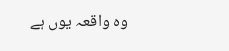وہ واقعہ یوں ہے